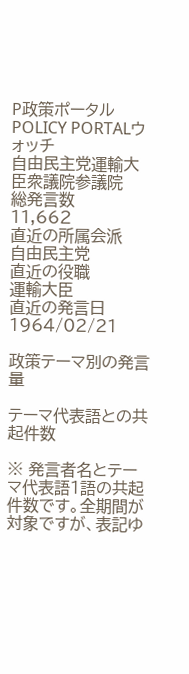P政策ポータルPOLICY PORTALウォッチ
自由民主党運輸大臣衆議院参議院
総発言数
11,662
直近の所属会派
自由民主党
直近の役職
運輸大臣
直近の発言日
1964/02/21

政策テーマ別の発言量

テーマ代表語との共起件数

※ 発言者名とテーマ代表語1語の共起件数です。全期間が対象ですが、表記ゆ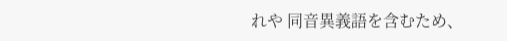れや 同音異義語を含むため、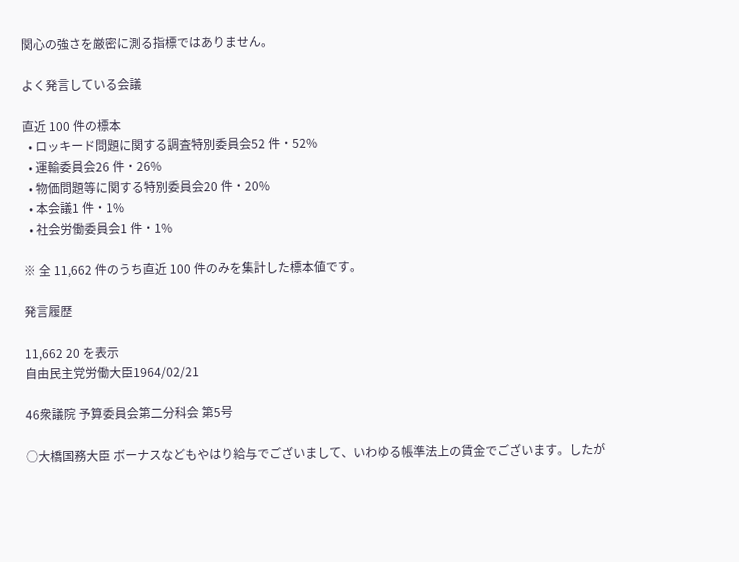関心の強さを厳密に測る指標ではありません。

よく発言している会議

直近 100 件の標本
  • ロッキード問題に関する調査特別委員会52 件・52%
  • 運輸委員会26 件・26%
  • 物価問題等に関する特別委員会20 件・20%
  • 本会議1 件・1%
  • 社会労働委員会1 件・1%

※ 全 11,662 件のうち直近 100 件のみを集計した標本値です。

発言履歴

11,662 20 を表示
自由民主党労働大臣1964/02/21

46衆議院 予算委員会第二分科会 第5号

○大橋国務大臣 ボーナスなどもやはり給与でございまして、いわゆる帳準法上の賃金でございます。したが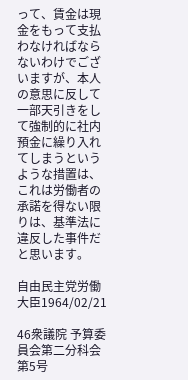って、賃金は現金をもって支払わなければならないわけでございますが、本人の意思に反して一部天引きをして強制的に社内預金に繰り入れてしまうというような措置は、これは労働者の承諾を得ない限りは、基準法に違反した事件だと思います。

自由民主党労働大臣1964/02/21

46衆議院 予算委員会第二分科会 第5号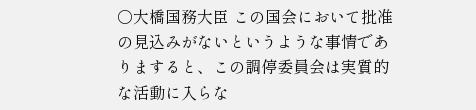○大橋国務大臣 この国会において批准の見込みがないというような事情でありますると、この調停委員会は実質的な活動に入らな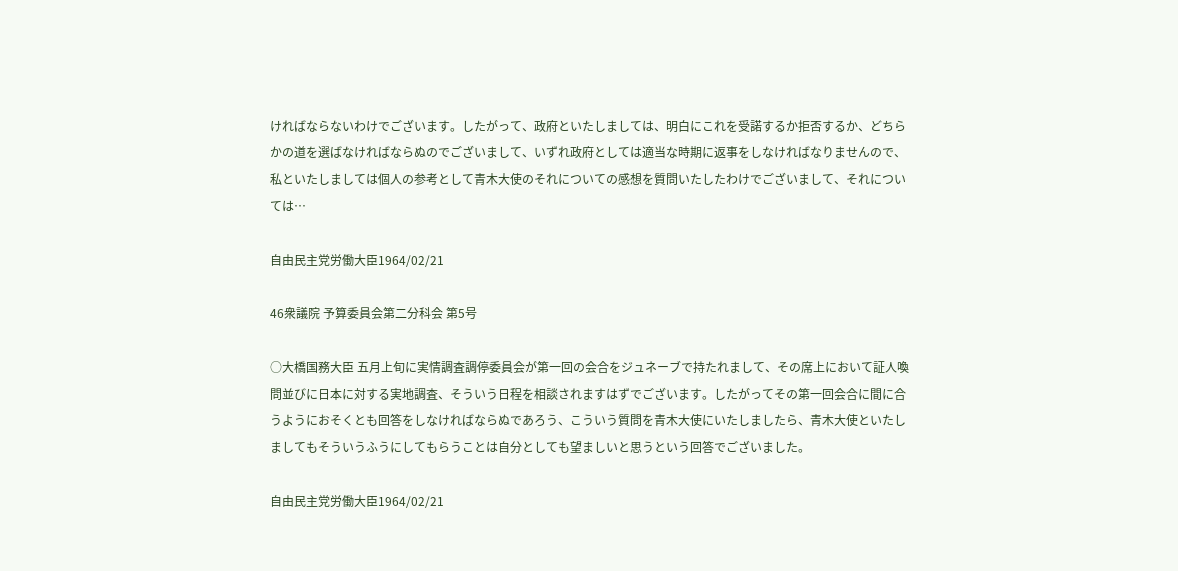ければならないわけでございます。したがって、政府といたしましては、明白にこれを受諾するか拒否するか、どちらかの道を選ばなければならぬのでございまして、いずれ政府としては適当な時期に返事をしなければなりませんので、私といたしましては個人の参考として青木大使のそれについての感想を質問いたしたわけでございまして、それについては…

自由民主党労働大臣1964/02/21

46衆議院 予算委員会第二分科会 第5号

○大橋国務大臣 五月上旬に実情調査調停委員会が第一回の会合をジュネーブで持たれまして、その席上において証人喚問並びに日本に対する実地調査、そういう日程を相談されますはずでございます。したがってその第一回会合に間に合うようにおそくとも回答をしなければならぬであろう、こういう質問を青木大使にいたしましたら、青木大使といたしましてもそういうふうにしてもらうことは自分としても望ましいと思うという回答でございました。

自由民主党労働大臣1964/02/21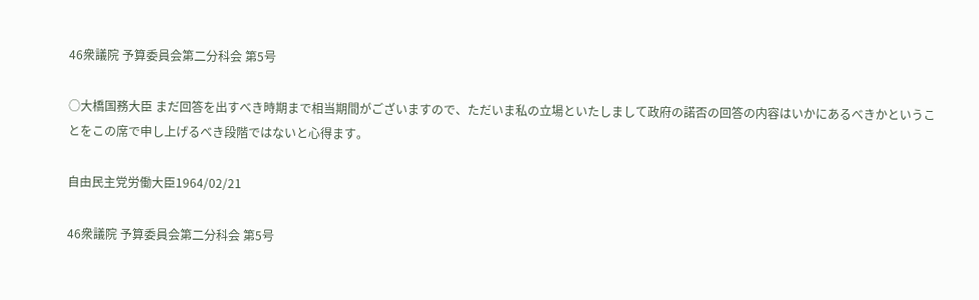46衆議院 予算委員会第二分科会 第5号

○大橋国務大臣 まだ回答を出すべき時期まで相当期間がございますので、ただいま私の立場といたしまして政府の諾否の回答の内容はいかにあるべきかということをこの席で申し上げるべき段階ではないと心得ます。

自由民主党労働大臣1964/02/21

46衆議院 予算委員会第二分科会 第5号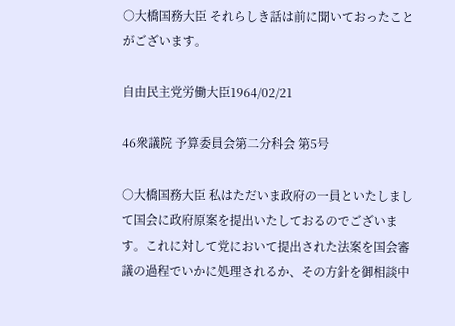○大橋国務大臣 それらしき話は前に聞いておったことがございます。

自由民主党労働大臣1964/02/21

46衆議院 予算委員会第二分科会 第5号

○大橋国務大臣 私はただいま政府の一員といたしまして国会に政府原案を提出いたしておるのでございます。これに対して党において提出された法案を国会審議の過程でいかに処理されるか、その方針を御相談中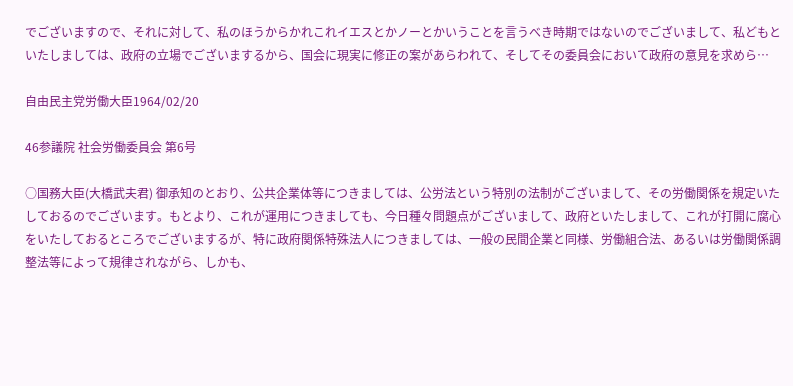でございますので、それに対して、私のほうからかれこれイエスとかノーとかいうことを言うべき時期ではないのでございまして、私どもといたしましては、政府の立場でございまするから、国会に現実に修正の案があらわれて、そしてその委員会において政府の意見を求めら…

自由民主党労働大臣1964/02/20

46参議院 社会労働委員会 第6号

○国務大臣(大橋武夫君) 御承知のとおり、公共企業体等につきましては、公労法という特別の法制がございまして、その労働関係を規定いたしておるのでございます。もとより、これが運用につきましても、今日種々問題点がございまして、政府といたしまして、これが打開に腐心をいたしておるところでございまするが、特に政府関係特殊法人につきましては、一般の民間企業と同様、労働組合法、あるいは労働関係調整法等によって規律されながら、しかも、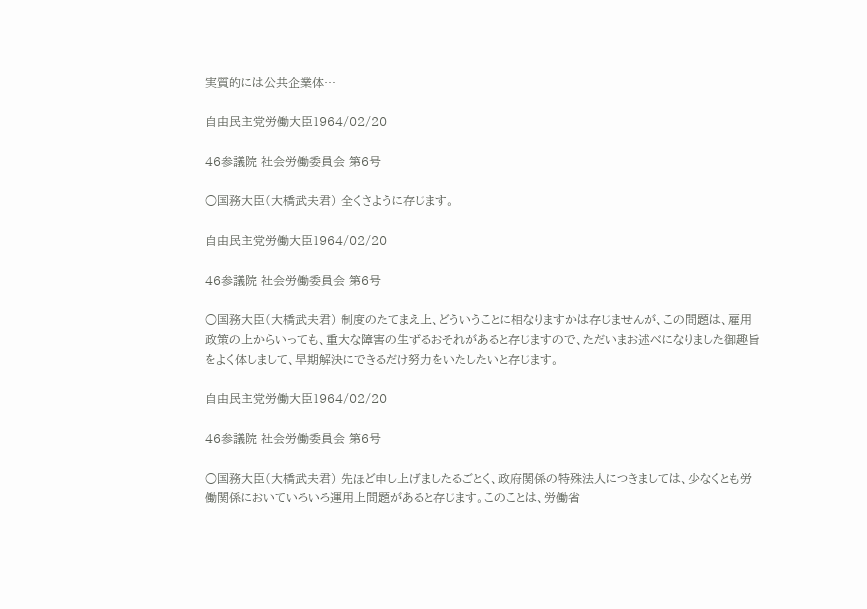実質的には公共企業体…

自由民主党労働大臣1964/02/20

46参議院 社会労働委員会 第6号

○国務大臣(大橋武夫君) 全くさように存じます。

自由民主党労働大臣1964/02/20

46参議院 社会労働委員会 第6号

○国務大臣(大橋武夫君) 制度のたてまえ上、どういうことに相なりますかは存じませんが、この問題は、雇用政策の上からいっても、重大な障害の生ずるおそれがあると存じますので、ただいまお述べになりました御趣旨をよく体しまして、早期解決にできるだけ努力をいたしたいと存じます。

自由民主党労働大臣1964/02/20

46参議院 社会労働委員会 第6号

○国務大臣(大橋武夫君) 先ほど申し上げましたるごとく、政府関係の特殊法人につきましては、少なくとも労働関係においていろいろ運用上問題があると存じます。このことは、労働省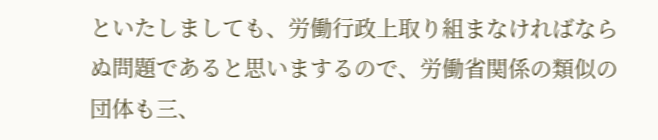といたしましても、労働行政上取り組まなければならぬ問題であると思いまするので、労働省関係の類似の団体も三、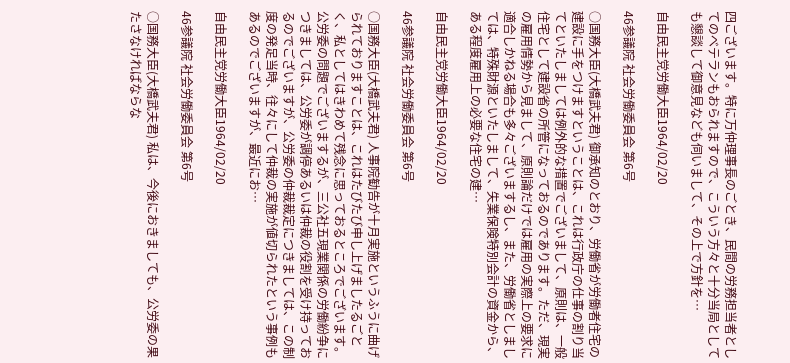四ございます。特に万仲理事長のごとき、民間の労務担当者としてのべテランもおられますので、こういう方々と十分当局としても懇談して御意見なども伺いまして、その上で方針を…

自由民主党労働大臣1964/02/20

46参議院 社会労働委員会 第6号

○国務大臣(大橋武夫君) 御承知のとおり、労働省が労働者住宅の建設に手をつけますということは、これは行政庁の仕事の割り当てといたしましては例外的な措置でございまして、原則は、一般住宅として建設省の所管になっておるのであります。ただ、現実の雇用情勢から見まして、原則論だけでは雇用の実際上の要求に適合しかねる場合も多々ございまするし、また、労働省としましては、特殊財源といたしまして、失業保険特別会計の資金から、ある程度雇用上の必要な住宅の建…

自由民主党労働大臣1964/02/20

46参議院 社会労働委員会 第6号

○国務大臣(大橋武夫君) 人事院勧告が十月実施というふうに曲げられておりますことは、これはたびたび申し上げましたるごとく、私としてはきわめて残念に思っておるところでございます。 公労委の問題でございまするが、三公社五現業関係の労働紛争につきましては、公労委が調停あるいは仲裁の役割を受け持っておるのでございますが、公労委の仲裁裁定につきましては、この制度の発足当時、往々にして仲裁の実施が値切られたという事例もあるのでございますが、最近にお…

自由民主党労働大臣1964/02/20

46参議院 社会労働委員会 第6号

○国務大臣(大橋武夫君) 私は、今後におきましても、公労委の果たさなければならな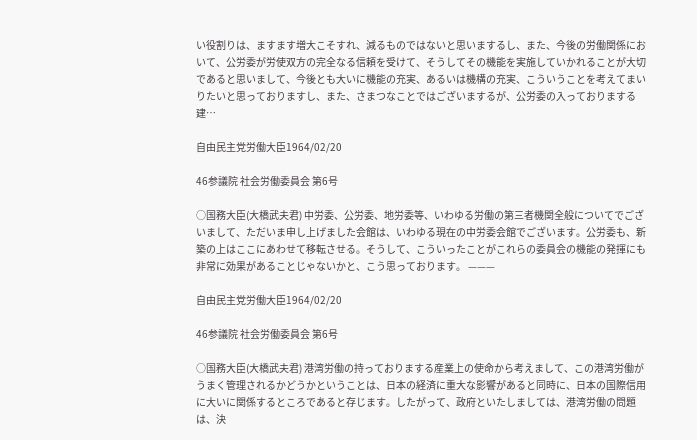い役割りは、ますます増大こそすれ、減るものではないと思いまするし、また、今後の労働関係において、公労委が労使双方の完全なる信頼を受けて、そうしてその機能を実施していかれることが大切であると思いまして、今後とも大いに機能の充実、あるいは機構の充実、こういうことを考えてまいりたいと思っておりますし、また、さまつなことではございまするが、公労委の入っておりまする建…

自由民主党労働大臣1964/02/20

46参議院 社会労働委員会 第6号

○国務大臣(大橋武夫君) 中労委、公労委、地労委等、いわゆる労働の第三者機関全般についてでございまして、ただいま申し上げました会館は、いわゆる現在の中労委会館でございます。公労委も、新築の上はここにあわせて移転させる。そうして、こういったことがこれらの委員会の機能の発揮にも非常に効果があることじゃないかと、こう思っております。 ———

自由民主党労働大臣1964/02/20

46参議院 社会労働委員会 第6号

○国務大臣(大橋武夫君) 港湾労働の持っておりまする産業上の使命から考えまして、この港湾労働がうまく管理されるかどうかということは、日本の経済に重大な影響があると同時に、日本の国際信用に大いに関係するところであると存じます。したがって、政府といたしましては、港湾労働の問題は、決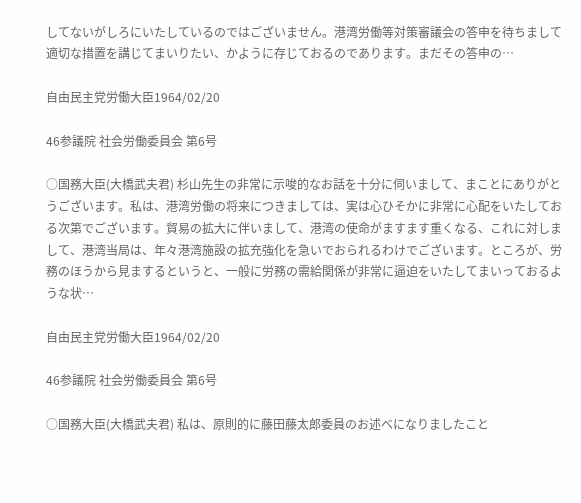してないがしろにいたしているのではございません。港湾労働等対策審議会の答申を待ちまして適切な措置を講じてまいりたい、かように存じておるのであります。まだその答申の…

自由民主党労働大臣1964/02/20

46参議院 社会労働委員会 第6号

○国務大臣(大橋武夫君) 杉山先生の非常に示唆的なお話を十分に伺いまして、まことにありがとうございます。私は、港湾労働の将来につきましては、実は心ひそかに非常に心配をいたしておる次第でございます。貿易の拡大に伴いまして、港湾の使命がますます重くなる、これに対しまして、港湾当局は、年々港湾施設の拡充強化を急いでおられるわけでございます。ところが、労務のほうから見まするというと、一般に労務の需給関係が非常に逼迫をいたしてまいっておるような状…

自由民主党労働大臣1964/02/20

46参議院 社会労働委員会 第6号

○国務大臣(大橋武夫君) 私は、原則的に藤田藤太郎委員のお述べになりましたこと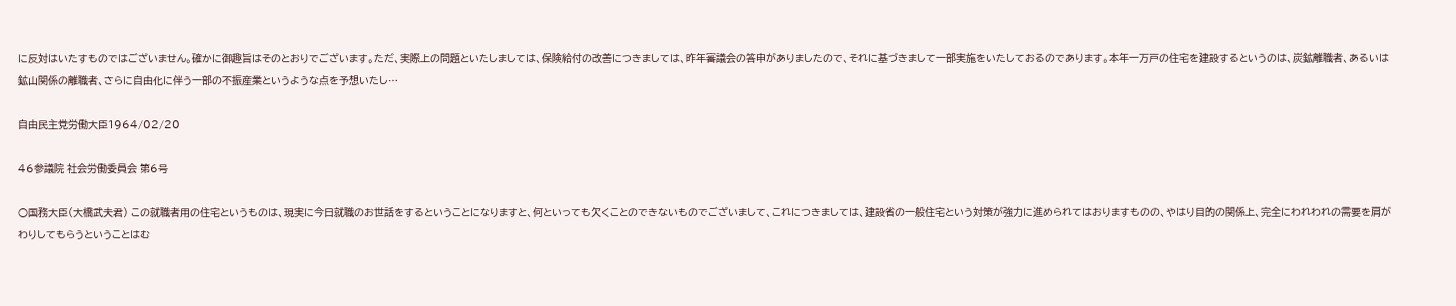に反対はいたすものではございません。確かに御趣旨はそのとおりでございます。ただ、実際上の問題といたしましては、保険給付の改善につきましては、昨年審議会の答申がありましたので、それに基づきまして一部実施をいたしておるのであります。本年一万戸の住宅を建設するというのは、炭鉱離職者、あるいは鉱山関係の離職者、さらに自由化に伴う一部の不振産業というような点を予想いたし…

自由民主党労働大臣1964/02/20

46参議院 社会労働委員会 第6号

○国務大臣(大橋武夫君) この就職者用の住宅というものは、現実に今日就職のお世話をするということになりますと、何といっても欠くことのできないものでございまして、これにつきましては、建設省の一般住宅という対策が強力に進められてはおりますものの、やはり目的の関係上、完全にわれわれの需要を肩がわりしてもらうということはむ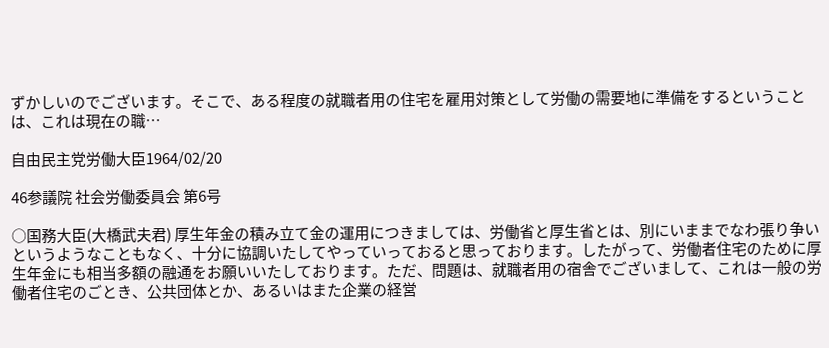ずかしいのでございます。そこで、ある程度の就職者用の住宅を雇用対策として労働の需要地に準備をするということは、これは現在の職…

自由民主党労働大臣1964/02/20

46参議院 社会労働委員会 第6号

○国務大臣(大橋武夫君) 厚生年金の積み立て金の運用につきましては、労働省と厚生省とは、別にいままでなわ張り争いというようなこともなく、十分に協調いたしてやっていっておると思っております。したがって、労働者住宅のために厚生年金にも相当多額の融通をお願いいたしております。ただ、問題は、就職者用の宿舎でございまして、これは一般の労働者住宅のごとき、公共団体とか、あるいはまた企業の経営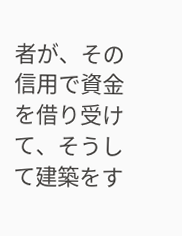者が、その信用で資金を借り受けて、そうして建築をす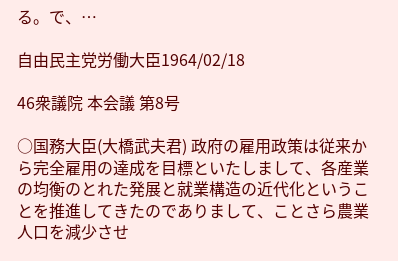る。で、…

自由民主党労働大臣1964/02/18

46衆議院 本会議 第8号

○国務大臣(大橋武夫君) 政府の雇用政策は従来から完全雇用の達成を目標といたしまして、各産業の均衡のとれた発展と就業構造の近代化ということを推進してきたのでありまして、ことさら農業人口を減少させ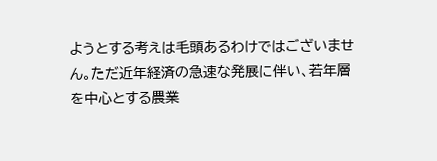ようとする考えは毛頭あるわけではございません。ただ近年経済の急速な発展に伴い、若年層を中心とする農業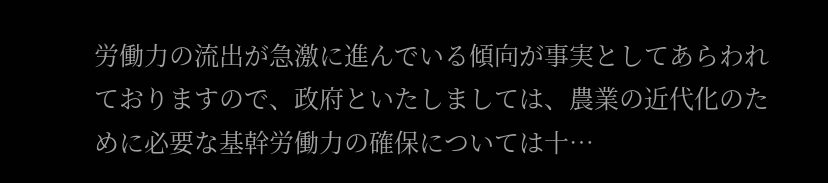労働力の流出が急激に進んでいる傾向が事実としてあらわれておりますので、政府といたしましては、農業の近代化のために必要な基幹労働力の確保については十…